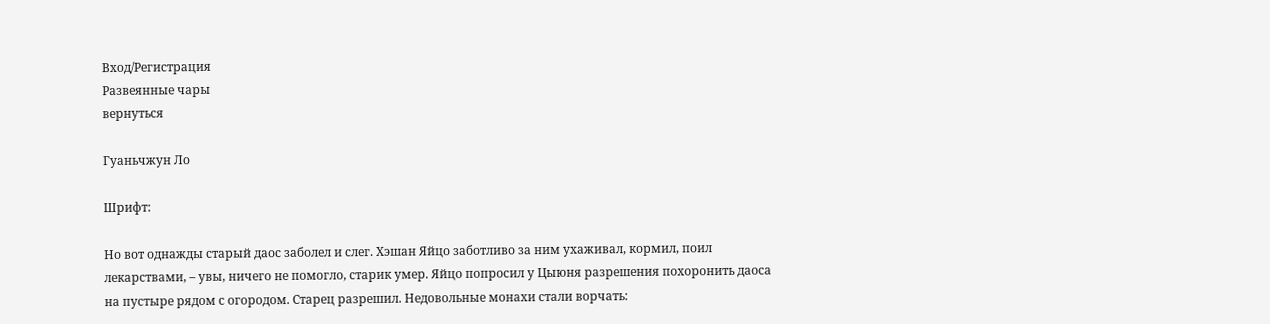Вход/Регистрация
Развеянные чары
вернуться

Гуаньчжун Ло

Шрифт:

Но вот однажды старый даос заболел и слег. Хэшан Яйцо заботливо за ним ухаживал, кормил, поил лекарствами, – увы, ничего не помогло, старик умер. Яйцо попросил у Цыюня разрешения похоронить даоса на пустыре рядом с огородом. Старец разрешил. Недовольные монахи стали ворчать: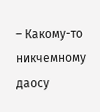– Какому-то никчемному даосу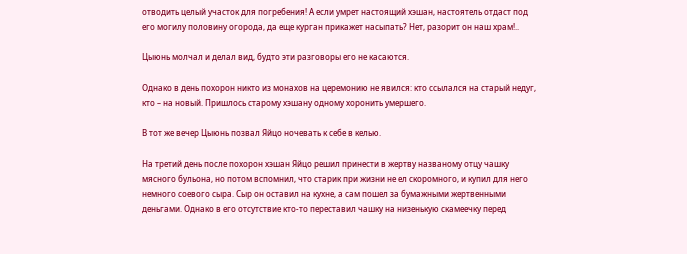отводить целый участок для погребения! А если умрет настоящий хэшан, настоятель отдаст под его могилу половину огорода, да еще курган прикажет насыпать? Нет, разорит он наш храм!..

Цыюнь молчал и делал вид, будто эти разговоры его не касаются.

Однако в день похорон никто из монахов на церемонию не явился: кто ссылался на старый недуг, кто – на новый. Пришлось старому хэшану одному хоронить умершего.

В тот же вечер Цыюнь позвал Яйцо ночевать к себе в келью.

На третий день после похорон хэшан Яйцо решил принести в жертву названому отцу чашку мясного бульона, но потом вспомнил, что старик при жизни не ел скоромного, и купил для него немного соевого сыра. Сыр он оставил на кухне, а сам пошел за бумажными жертвенными деньгами. Однако в его отсутствие кто-то переставил чашку на низенькую скамеечку перед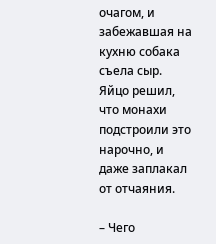очагом, и забежавшая на кухню собака съела сыр. Яйцо решил, что монахи подстроили это нарочно, и даже заплакал от отчаяния.

– Чего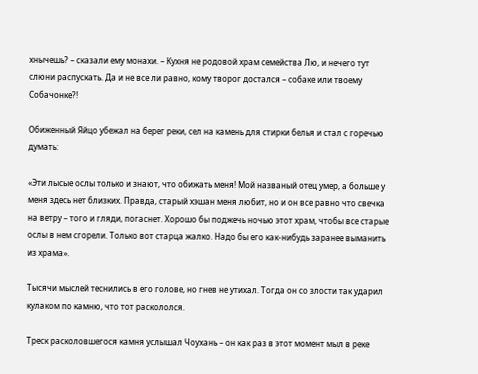хнычешь? – сказали ему монахи. – Кухня не родовой храм семейства Лю, и нечего тут слюни распускать. Да и не все ли равно, кому творог достался – собаке или твоему Собачонке?!

Обиженный Яйцо убежал на берег реки, сел на камень для стирки белья и стал с горечью думать:

«Эти лысые ослы только и знают, что обижать меня! Мой названый отец умер, а больше у меня здесь нет близких. Правда, старый хэшан меня любит, но и он все равно что свечка на ветру – того и гляди, погаснет. Хорошо бы поджечь ночью этот храм, чтобы все старые ослы в нем сгорели. Только вот старца жалко. Надо бы его как-нибудь заранее выманить из храма».

Тысячи мыслей теснились в его голове, но гнев не утихал. Тогда он со злости так ударил кулаком по камню, что тот раскололся.

Треск расколовшегося камня услышал Чоухань – он как раз в этот момент мыл в реке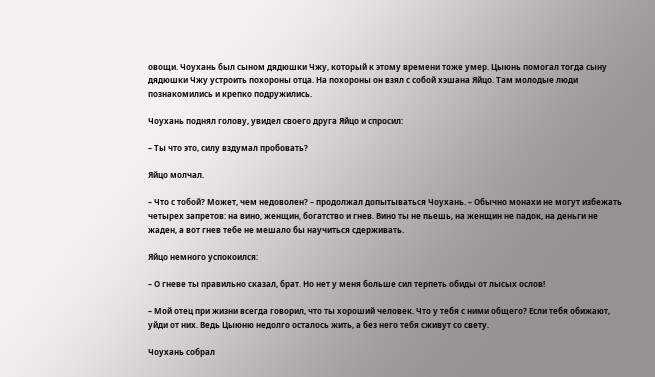овощи. Чоухань был сыном дядюшки Чжу, который к этому времени тоже умер. Цыюнь помогал тогда сыну дядюшки Чжу устроить похороны отца. На похороны он взял с собой хэшана Яйцо. Там молодые люди познакомились и крепко подружились.

Чоухань поднял голову, увидел своего друга Яйцо и спросил:

– Ты что это, силу вздумал пробовать?

Яйцо молчал.

– Что с тобой? Может, чем недоволен? – продолжал допытываться Чоухань. – Обычно монахи не могут избежать четырех запретов: на вино, женщин, богатство и гнев. Вино ты не пьешь, на женщин не падок, на деньги не жаден, а вот гнев тебе не мешало бы научиться сдерживать.

Яйцо немного успокоился:

– О гневе ты правильно сказал, брат. Но нет у меня больше сил терпеть обиды от лысых ослов!

– Мой отец при жизни всегда говорил, что ты хороший человек. Что у тебя с ними общего? Если тебя обижают, уйди от них. Ведь Цыюню недолго осталось жить, а без него тебя сживут со свету.

Чоухань собрал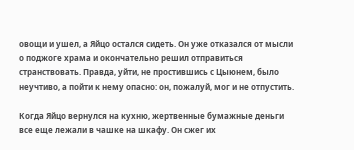овощи и ушел, а Яйцо остался сидеть. Он уже отказался от мысли о поджоге храма и окончательно решил отправиться странствовать. Правда, уйти, не простившись с Цыюнем, было неучтиво, а пойти к нему опасно: он, пожалуй, мог и не отпустить.

Когда Яйцо вернулся на кухню, жертвенные бумажные деньги все еще лежали в чашке на шкафу. Он сжег их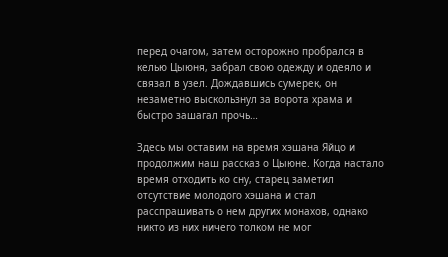перед очагом, затем осторожно пробрался в келью Цыюня, забрал свою одежду и одеяло и связал в узел. Дождавшись сумерек, он незаметно выскользнул за ворота храма и быстро зашагал прочь…

Здесь мы оставим на время хэшана Яйцо и продолжим наш рассказ о Цыюне. Когда настало время отходить ко сну, старец заметил отсутствие молодого хэшана и стал расспрашивать о нем других монахов, однако никто из них ничего толком не мог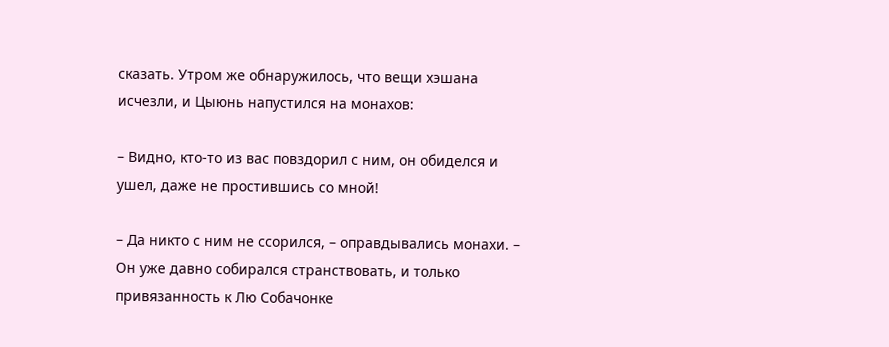сказать. Утром же обнаружилось, что вещи хэшана исчезли, и Цыюнь напустился на монахов:

– Видно, кто-то из вас повздорил с ним, он обиделся и ушел, даже не простившись со мной!

– Да никто с ним не ссорился, – оправдывались монахи. – Он уже давно собирался странствовать, и только привязанность к Лю Собачонке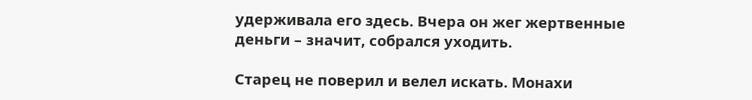удерживала его здесь. Вчера он жег жертвенные деньги – значит, собрался уходить.

Старец не поверил и велел искать. Монахи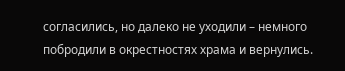согласились, но далеко не уходили – немного побродили в окрестностях храма и вернулись.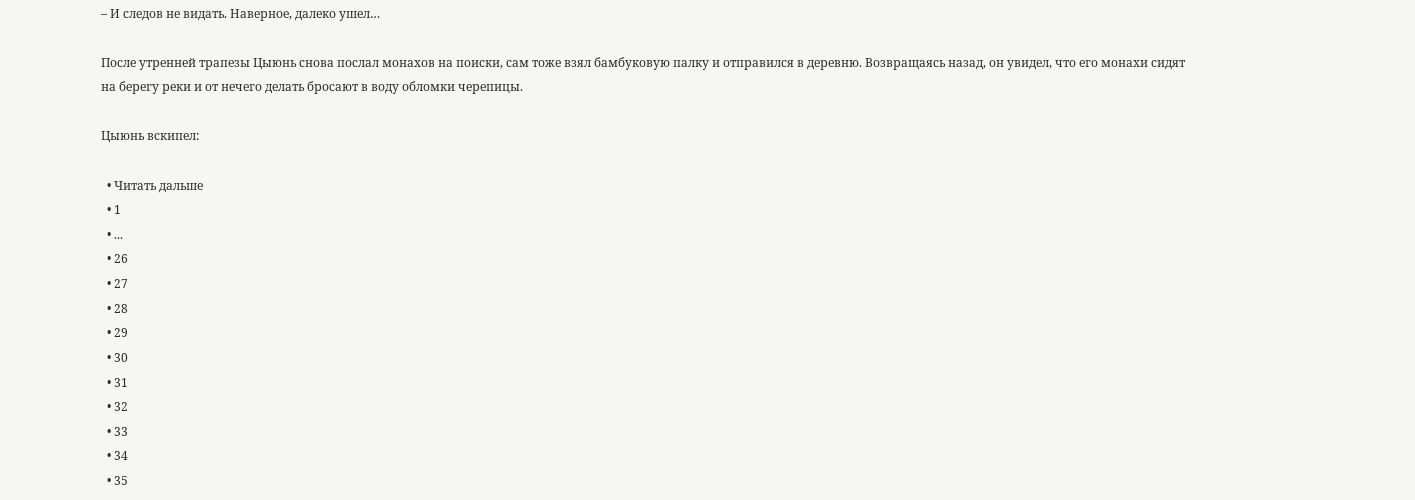– И следов не видать. Наверное, далеко ушел…

После утренней трапезы Цыюнь снова послал монахов на поиски, сам тоже взял бамбуковую палку и отправился в деревню. Возвращаясь назад, он увидел, что его монахи сидят на берегу реки и от нечего делать бросают в воду обломки черепицы.

Цыюнь вскипел:

  • Читать дальше
  • 1
  • ...
  • 26
  • 27
  • 28
  • 29
  • 30
  • 31
  • 32
  • 33
  • 34
  • 35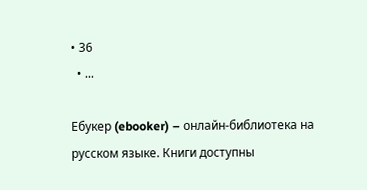• 36
  • ...

Ебукер (ebooker) – онлайн-библиотека на русском языке. Книги доступны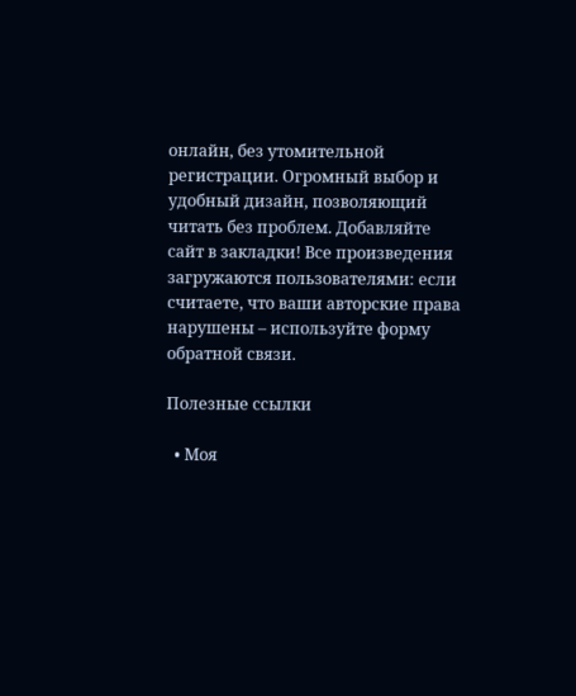онлайн, без утомительной регистрации. Огромный выбор и удобный дизайн, позволяющий читать без проблем. Добавляйте сайт в закладки! Все произведения загружаются пользователями: если считаете, что ваши авторские права нарушены – используйте форму обратной связи.

Полезные ссылки

  • Моя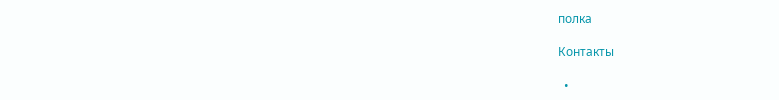полка

Контакты

  •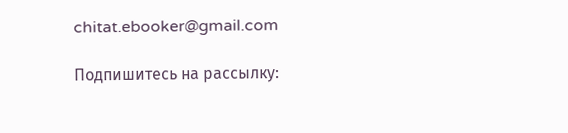chitat.ebooker@gmail.com

Подпишитесь на рассылку: